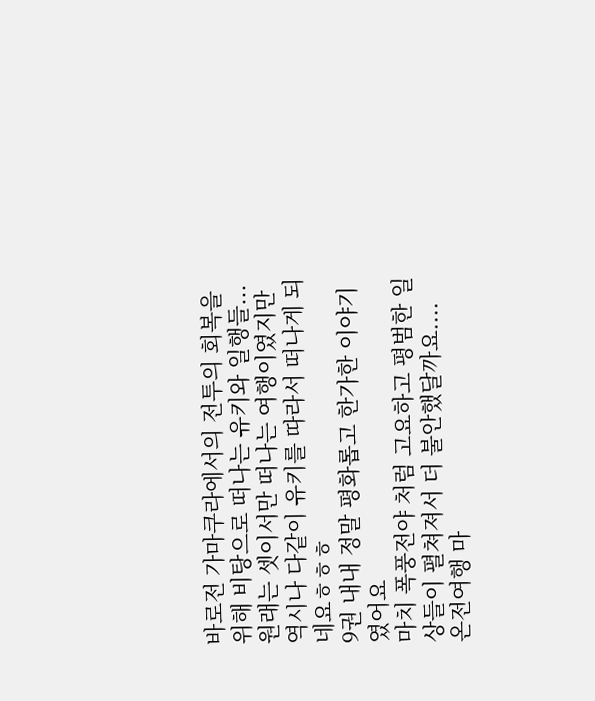바로전 가마쿠라에서의 전투의 회복을 위해 비탕으로 떠나는 유키와 일행들...
원래는 셋이서만 떠나는 여행이였지만 역시나 다같이 유키를 따라서 떠나게 되네요ㅎㅎㅎ
9권 내내 정말 평화롭고 한가한 이야기 였어요
마치 폭풍전야 처럼 고요하고 평범한 일상들이 펼쳐져서 더 불안했달까요....
온전여행 마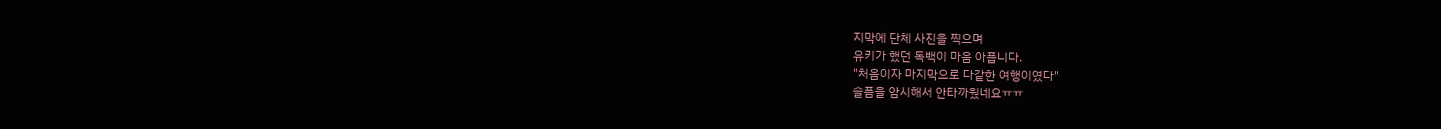지막에 단체 사진을 찍으며
유키가 했던 독백이 마음 아픕니다.
"처음이자 마지막으로 다같한 여행이였다"
슬픔을 암시해서 안타까웠네요ㅠㅠ